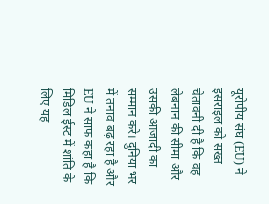यूरोपीय संघ (EU) ने इसराइल को सख्त चेतावनी दी है कि वह लेबनान की सीमा और उसकी आजादी का सम्मान करे। दुनिया भर में तनाव बढ़ रहा है और EU ने साफ कहा है कि मिडिल ईस्ट में शांति के लिए यह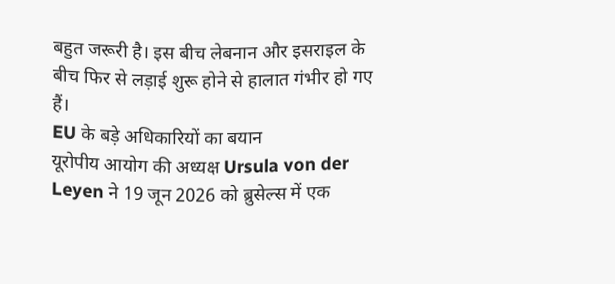बहुत जरूरी है। इस बीच लेबनान और इसराइल के बीच फिर से लड़ाई शुरू होने से हालात गंभीर हो गए हैं।
EU के बड़े अधिकारियों का बयान
यूरोपीय आयोग की अध्यक्ष Ursula von der Leyen ने 19 जून 2026 को ब्रुसेल्स में एक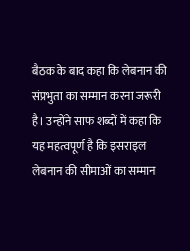बैठक के बाद कहा कि लेबनान की संप्रभुता का सम्मान करना जरूरी है। उन्होंने साफ शब्दों में कहा कि यह महत्वपूर्ण है कि इसराइल लेबनान की सीमाओं का सम्मान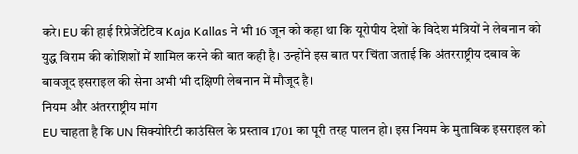करे। EU की हाई रिप्रेजेंटेटिव Kaja Kallas ने भी 16 जून को कहा था कि यूरोपीय देशों के विदेश मंत्रियों ने लेबनान को युद्ध विराम की कोशिशों में शामिल करने की बात कही है। उन्होंने इस बात पर चिंता जताई कि अंतरराष्ट्रीय दबाव के बावजूद इसराइल की सेना अभी भी दक्षिणी लेबनान में मौजूद है।
नियम और अंतरराष्ट्रीय मांग
EU चाहता है कि UN सिक्योरिटी काउंसिल के प्रस्ताव 1701 का पूरी तरह पालन हो। इस नियम के मुताबिक इसराइल को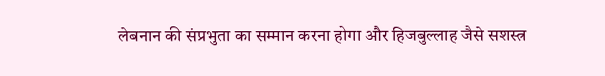लेबनान की संप्रभुता का सम्मान करना होगा और हिजबुल्लाह जैसे सशस्त्र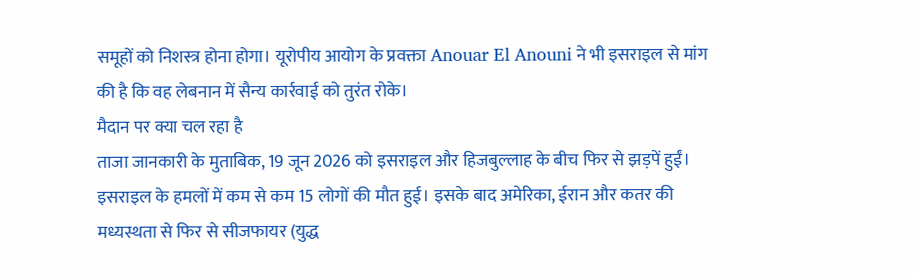समूहों को निशस्त्र होना होगा। यूरोपीय आयोग के प्रवक्ता Anouar El Anouni ने भी इसराइल से मांग की है कि वह लेबनान में सैन्य कार्रवाई को तुरंत रोके।
मैदान पर क्या चल रहा है
ताजा जानकारी के मुताबिक, 19 जून 2026 को इसराइल और हिजबुल्लाह के बीच फिर से झड़पें हुईं। इसराइल के हमलों में कम से कम 15 लोगों की मौत हुई। इसके बाद अमेरिका, ईरान और कतर की मध्यस्थता से फिर से सीजफायर (युद्ध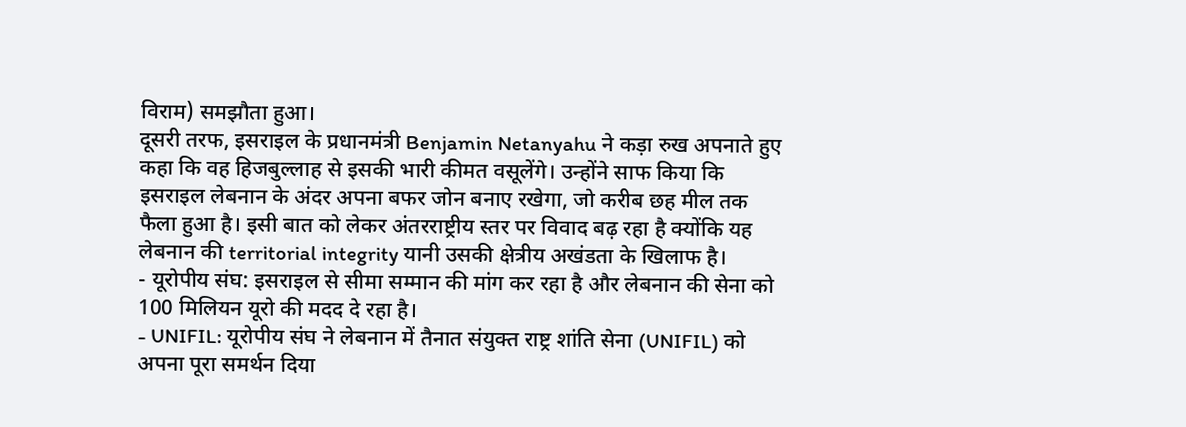विराम) समझौता हुआ।
दूसरी तरफ, इसराइल के प्रधानमंत्री Benjamin Netanyahu ने कड़ा रुख अपनाते हुए कहा कि वह हिजबुल्लाह से इसकी भारी कीमत वसूलेंगे। उन्होंने साफ किया कि इसराइल लेबनान के अंदर अपना बफर जोन बनाए रखेगा, जो करीब छह मील तक फैला हुआ है। इसी बात को लेकर अंतरराष्ट्रीय स्तर पर विवाद बढ़ रहा है क्योंकि यह लेबनान की territorial integrity यानी उसकी क्षेत्रीय अखंडता के खिलाफ है।
- यूरोपीय संघ: इसराइल से सीमा सम्मान की मांग कर रहा है और लेबनान की सेना को 100 मिलियन यूरो की मदद दे रहा है।
- UNIFIL: यूरोपीय संघ ने लेबनान में तैनात संयुक्त राष्ट्र शांति सेना (UNIFIL) को अपना पूरा समर्थन दिया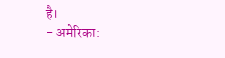है।
- अमेरिका: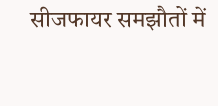सीजफायर समझौतों में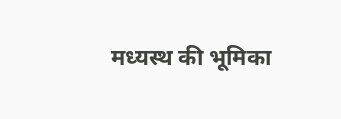मध्यस्थ की भूमिका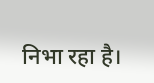निभा रहा है।